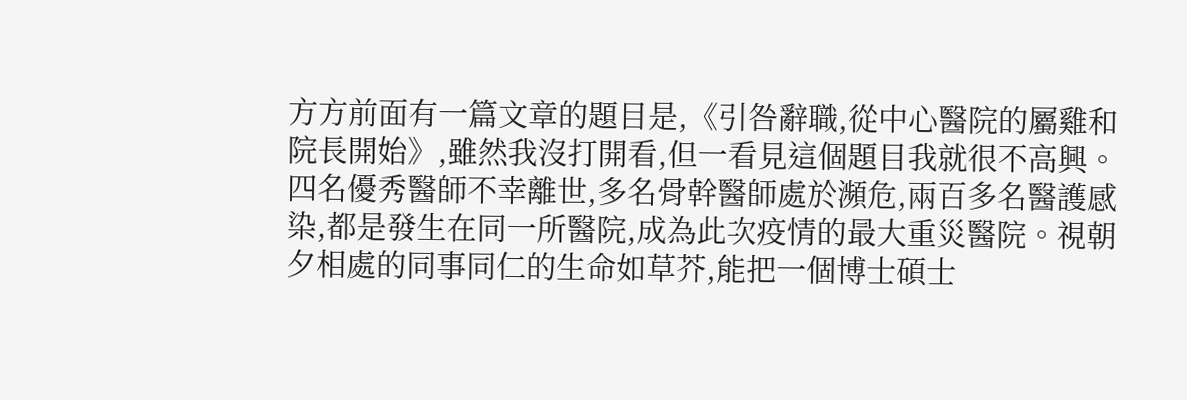方方前面有一篇文章的題目是,《引咎辭職,從中心醫院的屬雞和院長開始》,雖然我沒打開看,但一看見這個題目我就很不高興。
四名優秀醫師不幸離世,多名骨幹醫師處於瀕危,兩百多名醫護感染,都是發生在同一所醫院,成為此次疫情的最大重災醫院。視朝夕相處的同事同仁的生命如草芥,能把一個博士碩士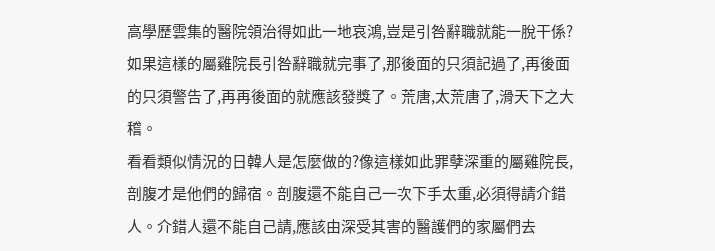高學歷雲集的醫院領治得如此一地哀鴻,豈是引咎辭職就能一脫干係?如果這樣的屬雞院長引咎辭職就完事了,那後面的只須記過了,再後面的只須警告了,再再後面的就應該發獎了。荒唐,太荒唐了,滑天下之大稽。
看看類似情況的日韓人是怎麼做的?像這樣如此罪孽深重的屬雞院長,剖腹才是他們的歸宿。剖腹還不能自己一次下手太重,必須得請介錯人。介錯人還不能自己請,應該由深受其害的醫護們的家屬們去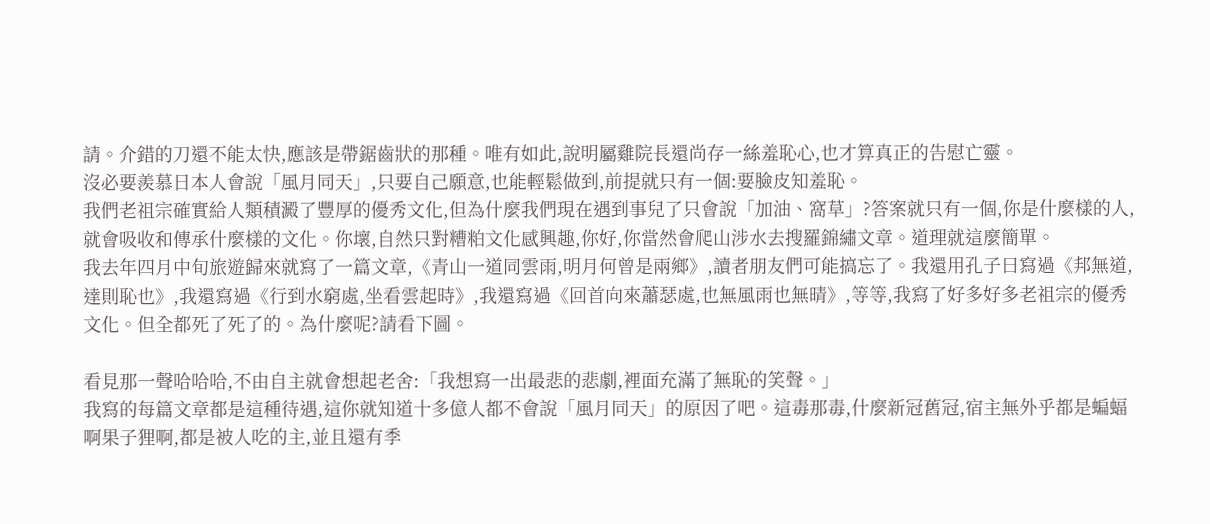請。介錯的刀還不能太快,應該是帶鋸齒狀的那種。唯有如此,說明屬雞院長還尚存一絲羞恥心,也才算真正的告慰亡靈。
沒必要羨慕日本人會說「風月同天」,只要自己願意,也能輕鬆做到,前提就只有一個:要臉皮知羞恥。
我們老祖宗確實給人類積澱了豐厚的優秀文化,但為什麼我們現在遇到事兒了只會說「加油、窩草」?答案就只有一個,你是什麼樣的人,就會吸收和傳承什麼樣的文化。你壞,自然只對糟粕文化感興趣,你好,你當然會爬山涉水去搜羅錦繡文章。道理就這麼簡單。
我去年四月中旬旅遊歸來就寫了一篇文章,《青山一道同雲雨,明月何曾是兩鄉》,讀者朋友們可能搞忘了。我還用孔子曰寫過《邦無道,達則恥也》,我還寫過《行到水窮處,坐看雲起時》,我還寫過《回首向來蕭瑟處,也無風雨也無晴》,等等,我寫了好多好多老祖宗的優秀文化。但全都死了死了的。為什麼呢?請看下圖。

看見那一聲哈哈哈,不由自主就會想起老舍:「我想寫一出最悲的悲劇,裡面充滿了無恥的笑聲。」
我寫的每篇文章都是這種待遇,這你就知道十多億人都不會說「風月同天」的原因了吧。這毒那毒,什麼新冠舊冠,宿主無外乎都是蝙蝠啊果子狸啊,都是被人吃的主,並且還有季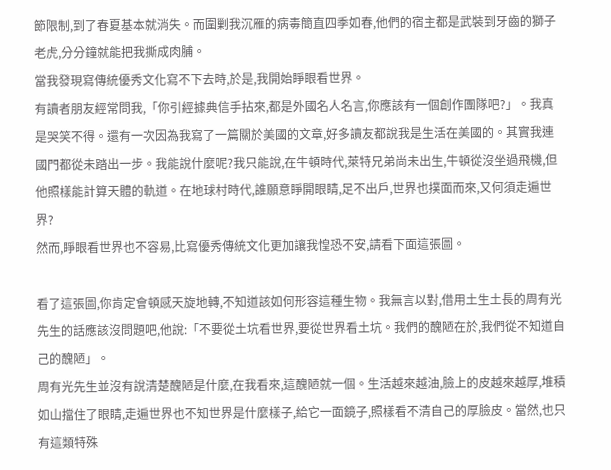節限制,到了春夏基本就消失。而圍剿我沉雁的病毒簡直四季如春,他們的宿主都是武裝到牙齒的獅子老虎,分分鐘就能把我撕成肉脯。
當我發現寫傳統優秀文化寫不下去時,於是,我開始睜眼看世界。
有讀者朋友經常問我,「你引經據典信手拈來,都是外國名人名言,你應該有一個創作團隊吧?」。我真是哭笑不得。還有一次因為我寫了一篇關於美國的文章,好多讀友都說我是生活在美國的。其實我連國門都從未踏出一步。我能說什麼呢?我只能說,在牛頓時代,萊特兄弟尚未出生,牛頓從沒坐過飛機,但他照樣能計算天體的軌道。在地球村時代,誰願意睜開眼睛,足不出戶,世界也撲面而來,又何須走遍世界?
然而,睜眼看世界也不容易,比寫優秀傳統文化更加讓我惶恐不安,請看下面這張圖。

看了這張圖,你肯定會頓感天旋地轉,不知道該如何形容這種生物。我無言以對,借用土生土長的周有光先生的話應該沒問題吧,他說:「不要從土坑看世界,要從世界看土坑。我們的醜陋在於,我們從不知道自己的醜陋」。
周有光先生並沒有說清楚醜陋是什麼,在我看來,這醜陋就一個。生活越來越油,臉上的皮越來越厚,堆積如山擋住了眼睛,走遍世界也不知世界是什麼樣子,給它一面鏡子,照樣看不清自己的厚臉皮。當然,也只有這類特殊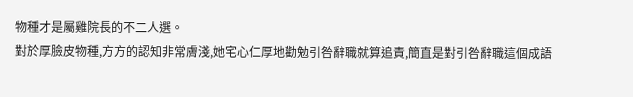物種才是屬雞院長的不二人選。
對於厚臉皮物種,方方的認知非常膚淺,她宅心仁厚地勸勉引咎辭職就算追責,簡直是對引咎辭職這個成語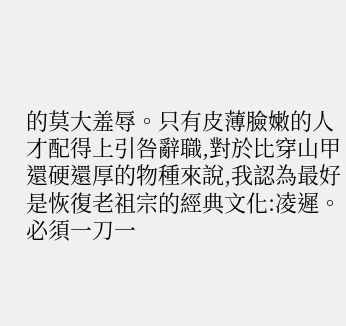的莫大羞辱。只有皮薄臉嫩的人才配得上引咎辭職,對於比穿山甲還硬還厚的物種來說,我認為最好是恢復老祖宗的經典文化:凌遲。必須一刀一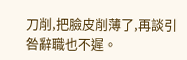刀削,把臉皮削薄了,再談引咎辭職也不遲。